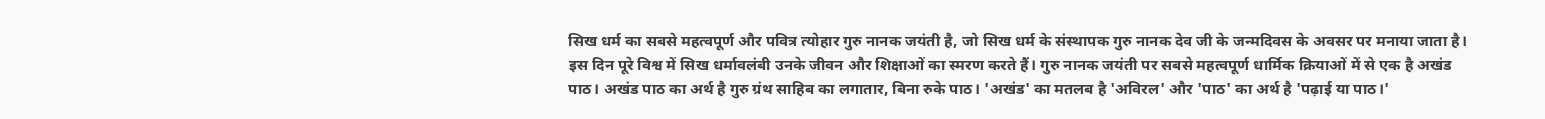सिख धर्म का सबसे महत्वपूर्ण और पवित्र त्योहार गुरु नानक जयंती है, जो सिख धर्म के संस्थापक गुरु नानक देव जी के जन्मदिवस के अवसर पर मनाया जाता है। इस दिन पूरे विश्व में सिख धर्मावलंबी उनके जीवन और शिक्षाओं का स्मरण करते हैं। गुरु नानक जयंती पर सबसे महत्वपूर्ण धार्मिक क्रियाओं में से एक है अखंड पाठ। अखंड पाठ का अर्थ है गुरु ग्रंथ साहिब का लगातार, बिना रुके पाठ। 'अखंड' का मतलब है 'अविरल' और 'पाठ' का अर्थ है 'पढ़ाई या पाठ।'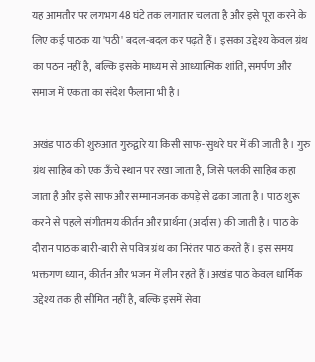यह आमतौर पर लगभग 48 घंटे तक लगातार चलता है और इसे पूरा करने के लिए कई पाठक या 'पठी' बदल-बदल कर पढ़ते हैं। इसका उद्देश्य केवल ग्रंथ का पठन नहीं है, बल्कि इसके माध्यम से आध्यात्मिक शांति, समर्पण और समाज में एकता का संदेश फैलाना भी है।

अखंड पाठ की शुरुआत गुरुद्वारे या किसी साफ-सुथरे घर में की जाती है। गुरु ग्रंथ साहिब को एक ऊँचे स्थान पर रखा जाता है, जिसे पलकी साहिब कहा जाता है और इसे साफ और सम्मानजनक कपड़े से ढका जाता है। पाठ शुरू करने से पहले संगीतमय कीर्तन और प्रार्थना (अर्दास) की जाती है। पाठ के दौरान पाठक बारी-बारी से पवित्र ग्रंथ का निरंतर पाठ करते हैं। इस समय भक्तगण ध्यान, कीर्तन और भजन में लीन रहते हैं।अखंड पाठ केवल धार्मिक उद्देश्य तक ही सीमित नहीं है, बल्कि इसमें सेवा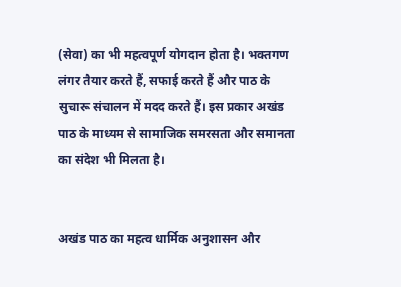(सेवा) का भी महत्वपूर्ण योगदान होता है। भक्तगण लंगर तैयार करते हैं, सफाई करते हैं और पाठ के सुचारू संचालन में मदद करते हैं। इस प्रकार अखंड पाठ के माध्यम से सामाजिक समरसता और समानता का संदेश भी मिलता है।


अखंड पाठ का महत्व धार्मिक अनुशासन और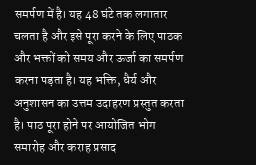समर्पण में है। यह 48 घंटे तक लगातार चलता है और इसे पूरा करने के लिए पाठक और भक्तों को समय और ऊर्जा का समर्पण करना पड़ता है। यह भक्ति, धैर्य और अनुशासन का उत्तम उदाहरण प्रस्तुत करता है। पाठ पूरा होने पर आयोजित भोग समारोह और कराह प्रसाद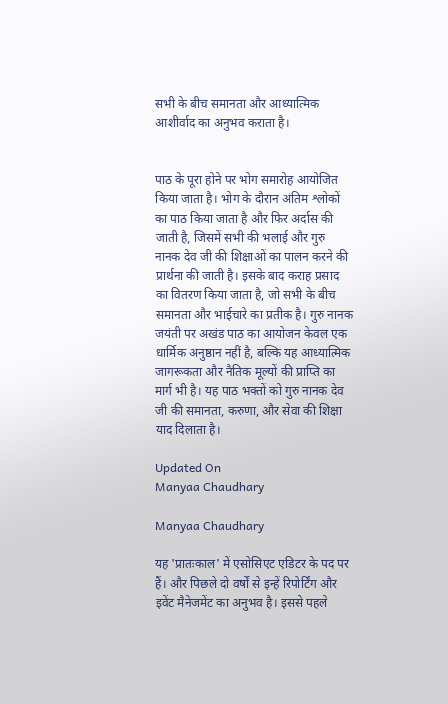सभी के बीच समानता और आध्यात्मिक आशीर्वाद का अनुभव कराता है।


पाठ के पूरा होने पर भोग समारोह आयोजित किया जाता है। भोग के दौरान अंतिम श्लोकों का पाठ किया जाता है और फिर अर्दास की जाती है, जिसमें सभी की भलाई और गुरु नानक देव जी की शिक्षाओं का पालन करने की प्रार्थना की जाती है। इसके बाद कराह प्रसाद का वितरण किया जाता है, जो सभी के बीच समानता और भाईचारे का प्रतीक है। गुरु नानक जयंती पर अखंड पाठ का आयोजन केवल एक धार्मिक अनुष्ठान नहीं है, बल्कि यह आध्यात्मिक जागरूकता और नैतिक मूल्यों की प्राप्ति का मार्ग भी है। यह पाठ भक्तों को गुरु नानक देव जी की समानता, करुणा, और सेवा की शिक्षा याद दिलाता है।

Updated On
Manyaa Chaudhary

Manyaa Chaudhary

यह 'प्रातःकाल' में एसोसिएट एडिटर के पद पर हैं। और पिछले दो वर्षों से इन्हें रिपोर्टिंग और इवेंट मैनेजमेंट का अनुभव है। इससे पहले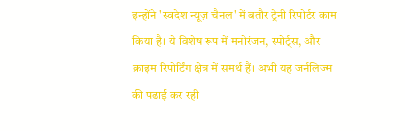इन्होंने 'स्वदेश न्यूज़ चैनल' में बतौर ट्रेनी रिपोर्टर काम किया है। ये विशेष रूप में मनोरंजन, स्पोर्ट्स, और क्राइम रिपोर्टिंग क्षेत्र में समर्थ हैं। अभी यह जर्नलिज्म की पढाई कर रही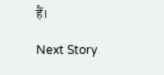हैं।

Next Story